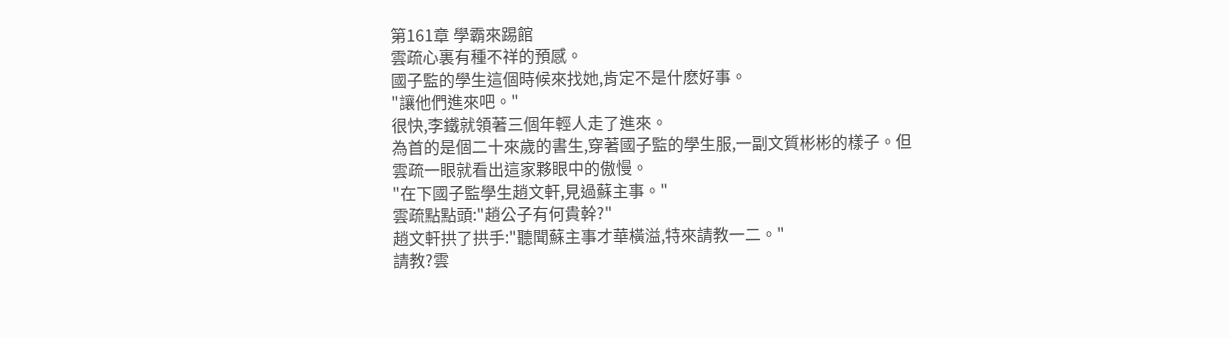第161章 學霸來踢館
雲疏心裏有種不祥的預感。
國子監的學生這個時候來找她,肯定不是什麽好事。
"讓他們進來吧。"
很快,李鐵就領著三個年輕人走了進來。
為首的是個二十來歲的書生,穿著國子監的學生服,一副文質彬彬的樣子。但雲疏一眼就看出這家夥眼中的傲慢。
"在下國子監學生趙文軒,見過蘇主事。"
雲疏點點頭:"趙公子有何貴幹?"
趙文軒拱了拱手:"聽聞蘇主事才華橫溢,特來請教一二。"
請教?雲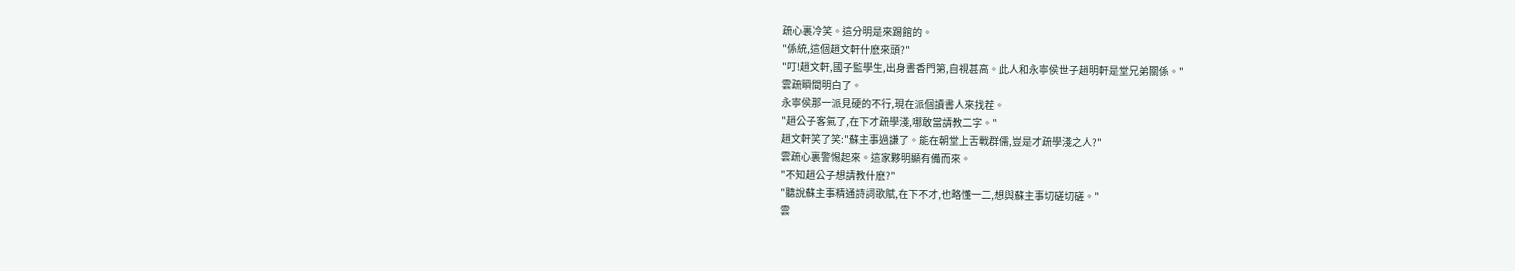疏心裏冷笑。這分明是來踢館的。
"係統,這個趙文軒什麽來頭?"
"叮!趙文軒,國子監學生,出身書香門第,自視甚高。此人和永寧侯世子趙明軒是堂兄弟關係。"
雲疏瞬間明白了。
永寧侯那一派見硬的不行,現在派個讀書人來找茬。
"趙公子客氣了,在下才疏學淺,哪敢當請教二字。"
趙文軒笑了笑:"蘇主事過謙了。能在朝堂上舌戰群儒,豈是才疏學淺之人?"
雲疏心裏警惕起來。這家夥明顯有備而來。
"不知趙公子想請教什麽?"
"聽說蘇主事精通詩詞歌賦,在下不才,也略懂一二,想與蘇主事切磋切磋。"
雲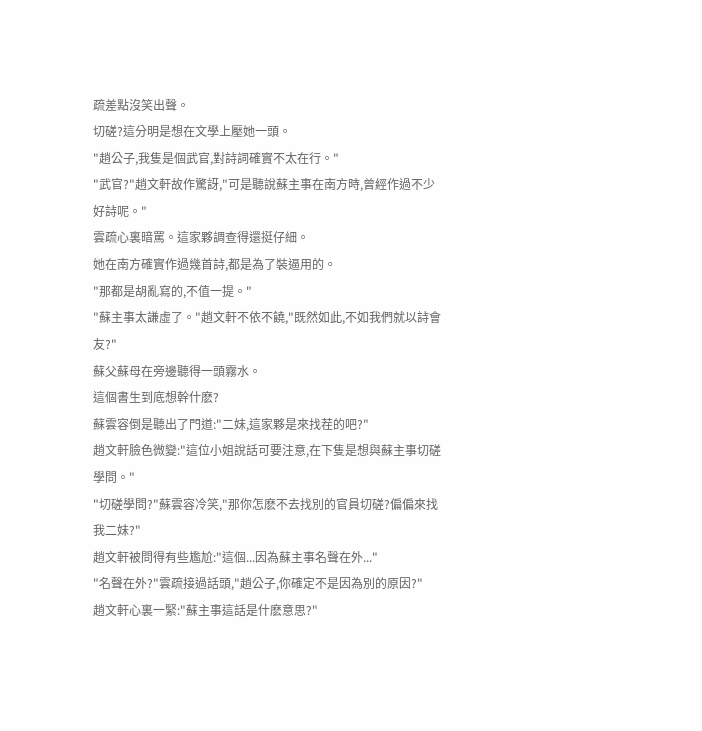疏差點沒笑出聲。
切磋?這分明是想在文學上壓她一頭。
"趙公子,我隻是個武官,對詩詞確實不太在行。"
"武官?"趙文軒故作驚訝,"可是聽說蘇主事在南方時,曾經作過不少好詩呢。"
雲疏心裏暗罵。這家夥調查得還挺仔細。
她在南方確實作過幾首詩,都是為了裝逼用的。
"那都是胡亂寫的,不值一提。"
"蘇主事太謙虛了。"趙文軒不依不饒,"既然如此,不如我們就以詩會友?"
蘇父蘇母在旁邊聽得一頭霧水。
這個書生到底想幹什麽?
蘇雲容倒是聽出了門道:"二妹,這家夥是來找茬的吧?"
趙文軒臉色微變:"這位小姐說話可要注意,在下隻是想與蘇主事切磋學問。"
"切磋學問?"蘇雲容冷笑,"那你怎麽不去找別的官員切磋?偏偏來找我二妹?"
趙文軒被問得有些尷尬:"這個...因為蘇主事名聲在外..."
"名聲在外?"雲疏接過話頭,"趙公子,你確定不是因為別的原因?"
趙文軒心裏一緊:"蘇主事這話是什麽意思?"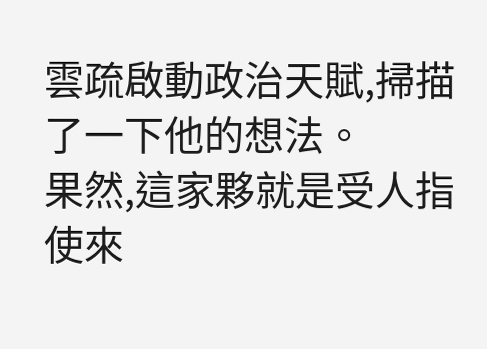雲疏啟動政治天賦,掃描了一下他的想法。
果然,這家夥就是受人指使來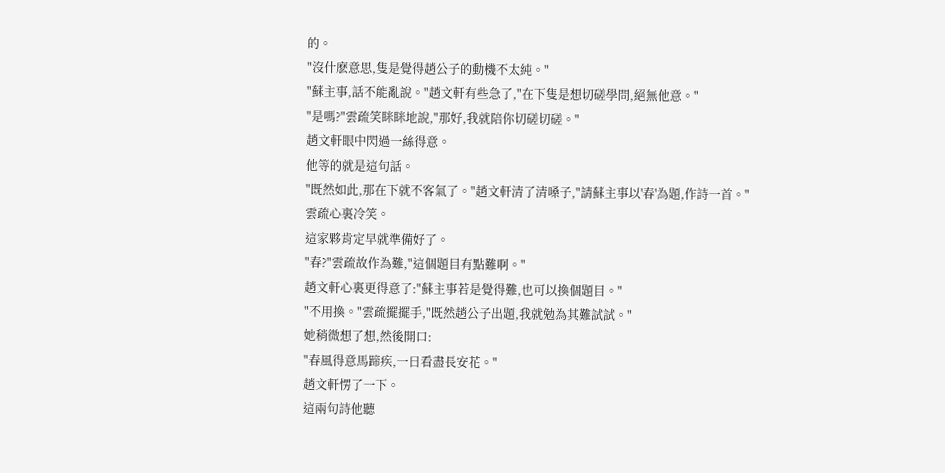的。
"沒什麽意思,隻是覺得趙公子的動機不太純。"
"蘇主事,話不能亂說。"趙文軒有些急了,"在下隻是想切磋學問,絕無他意。"
"是嗎?"雲疏笑眯眯地說,"那好,我就陪你切磋切磋。"
趙文軒眼中閃過一絲得意。
他等的就是這句話。
"既然如此,那在下就不客氣了。"趙文軒清了清嗓子,"請蘇主事以'春'為題,作詩一首。"
雲疏心裏冷笑。
這家夥肯定早就準備好了。
"春?"雲疏故作為難,"這個題目有點難啊。"
趙文軒心裏更得意了:"蘇主事若是覺得難,也可以換個題目。"
"不用換。"雲疏擺擺手,"既然趙公子出題,我就勉為其難試試。"
她稍微想了想,然後開口:
"春風得意馬蹄疾,一日看盡長安花。"
趙文軒愣了一下。
這兩句詩他聽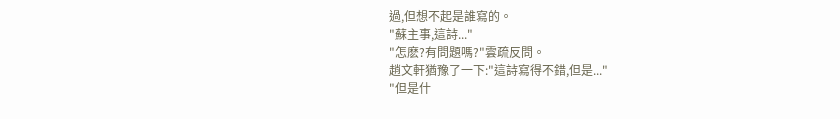過,但想不起是誰寫的。
"蘇主事,這詩..."
"怎麽?有問題嗎?"雲疏反問。
趙文軒猶豫了一下:"這詩寫得不錯,但是..."
"但是什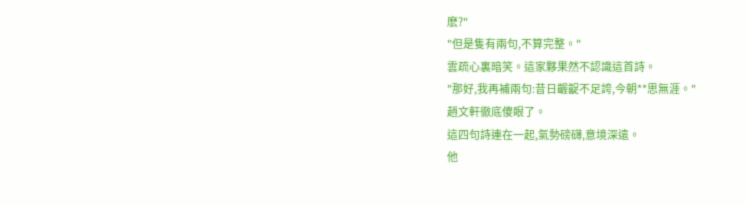麽?"
"但是隻有兩句,不算完整。"
雲疏心裏暗笑。這家夥果然不認識這首詩。
"那好,我再補兩句:昔日齷齪不足誇,今朝**思無涯。"
趙文軒徹底傻眼了。
這四句詩連在一起,氣勢磅礴,意境深遠。
他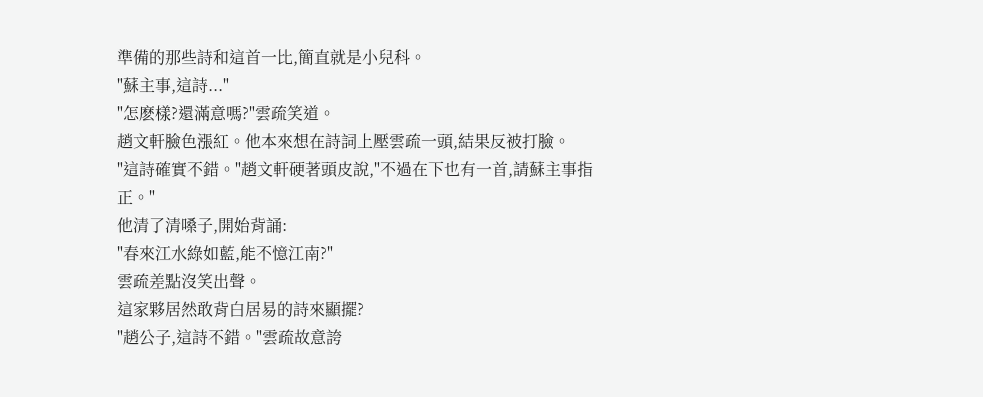準備的那些詩和這首一比,簡直就是小兒科。
"蘇主事,這詩..."
"怎麽樣?還滿意嗎?"雲疏笑道。
趙文軒臉色漲紅。他本來想在詩詞上壓雲疏一頭,結果反被打臉。
"這詩確實不錯。"趙文軒硬著頭皮說,"不過在下也有一首,請蘇主事指正。"
他清了清嗓子,開始背誦:
"春來江水綠如藍,能不憶江南?"
雲疏差點沒笑出聲。
這家夥居然敢背白居易的詩來顯擺?
"趙公子,這詩不錯。"雲疏故意誇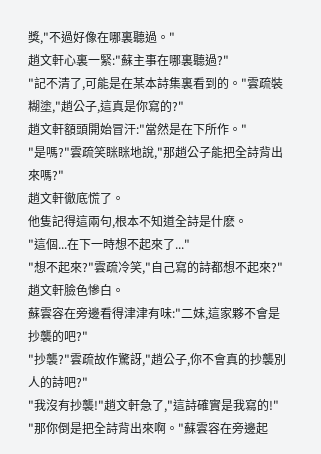獎,"不過好像在哪裏聽過。"
趙文軒心裏一緊:"蘇主事在哪裏聽過?"
"記不清了,可能是在某本詩集裏看到的。"雲疏裝糊塗,"趙公子,這真是你寫的?"
趙文軒額頭開始冒汗:"當然是在下所作。"
"是嗎?"雲疏笑眯眯地說,"那趙公子能把全詩背出來嗎?"
趙文軒徹底慌了。
他隻記得這兩句,根本不知道全詩是什麽。
"這個...在下一時想不起來了..."
"想不起來?"雲疏冷笑,"自己寫的詩都想不起來?"
趙文軒臉色慘白。
蘇雲容在旁邊看得津津有味:"二妹,這家夥不會是抄襲的吧?"
"抄襲?"雲疏故作驚訝,"趙公子,你不會真的抄襲別人的詩吧?"
"我沒有抄襲!"趙文軒急了,"這詩確實是我寫的!"
"那你倒是把全詩背出來啊。"蘇雲容在旁邊起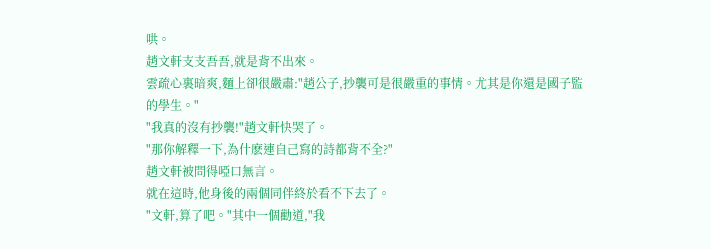哄。
趙文軒支支吾吾,就是背不出來。
雲疏心裏暗爽,麵上卻很嚴肅:"趙公子,抄襲可是很嚴重的事情。尤其是你還是國子監的學生。"
"我真的沒有抄襲!"趙文軒快哭了。
"那你解釋一下,為什麽連自己寫的詩都背不全?"
趙文軒被問得啞口無言。
就在這時,他身後的兩個同伴終於看不下去了。
"文軒,算了吧。"其中一個勸道,"我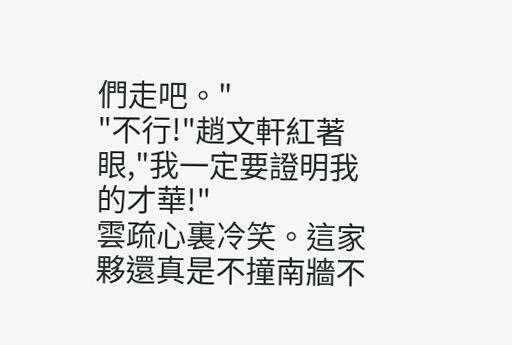們走吧。"
"不行!"趙文軒紅著眼,"我一定要證明我的才華!"
雲疏心裏冷笑。這家夥還真是不撞南牆不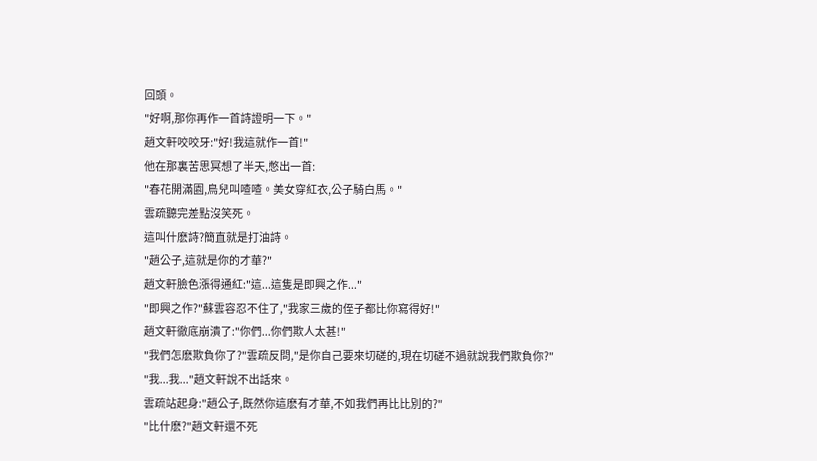回頭。
"好啊,那你再作一首詩證明一下。"
趙文軒咬咬牙:"好!我這就作一首!"
他在那裏苦思冥想了半天,憋出一首:
"春花開滿園,鳥兒叫喳喳。美女穿紅衣,公子騎白馬。"
雲疏聽完差點沒笑死。
這叫什麽詩?簡直就是打油詩。
"趙公子,這就是你的才華?"
趙文軒臉色漲得通紅:"這...這隻是即興之作..."
"即興之作?"蘇雲容忍不住了,"我家三歲的侄子都比你寫得好!"
趙文軒徹底崩潰了:"你們...你們欺人太甚!"
"我們怎麽欺負你了?"雲疏反問,"是你自己要來切磋的,現在切磋不過就說我們欺負你?"
"我...我..."趙文軒說不出話來。
雲疏站起身:"趙公子,既然你這麽有才華,不如我們再比比別的?"
"比什麽?"趙文軒還不死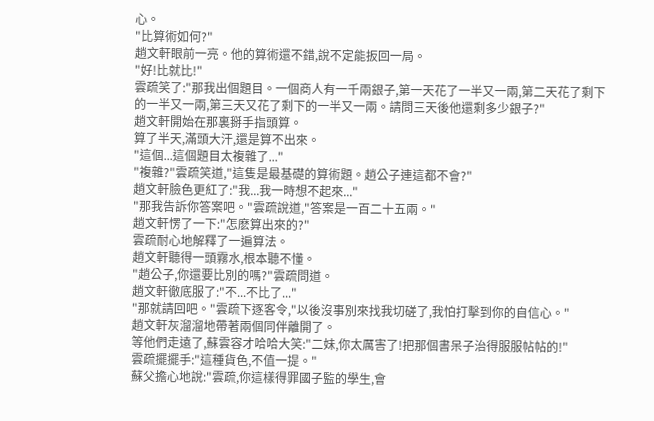心。
"比算術如何?"
趙文軒眼前一亮。他的算術還不錯,說不定能扳回一局。
"好!比就比!"
雲疏笑了:"那我出個題目。一個商人有一千兩銀子,第一天花了一半又一兩,第二天花了剩下的一半又一兩,第三天又花了剩下的一半又一兩。請問三天後他還剩多少銀子?"
趙文軒開始在那裏掰手指頭算。
算了半天,滿頭大汗,還是算不出來。
"這個...這個題目太複雜了..."
"複雜?"雲疏笑道,"這隻是最基礎的算術題。趙公子連這都不會?"
趙文軒臉色更紅了:"我...我一時想不起來..."
"那我告訴你答案吧。"雲疏說道,"答案是一百二十五兩。"
趙文軒愣了一下:"怎麽算出來的?"
雲疏耐心地解釋了一遍算法。
趙文軒聽得一頭霧水,根本聽不懂。
"趙公子,你還要比別的嗎?"雲疏問道。
趙文軒徹底服了:"不...不比了..."
"那就請回吧。"雲疏下逐客令,"以後沒事別來找我切磋了,我怕打擊到你的自信心。"
趙文軒灰溜溜地帶著兩個同伴離開了。
等他們走遠了,蘇雲容才哈哈大笑:"二妹,你太厲害了!把那個書呆子治得服服帖帖的!"
雲疏擺擺手:"這種貨色,不值一提。"
蘇父擔心地說:"雲疏,你這樣得罪國子監的學生,會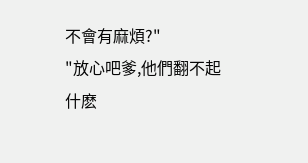不會有麻煩?"
"放心吧爹,他們翻不起什麽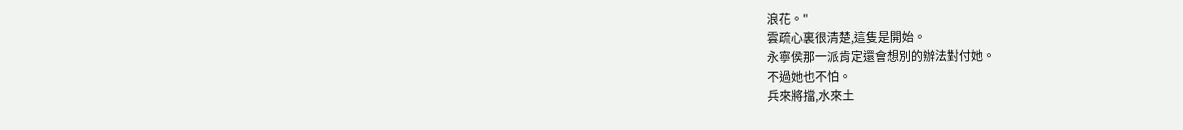浪花。"
雲疏心裏很清楚,這隻是開始。
永寧侯那一派肯定還會想別的辦法對付她。
不過她也不怕。
兵來將擋,水來土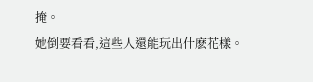掩。
她倒要看看,這些人還能玩出什麽花樣。